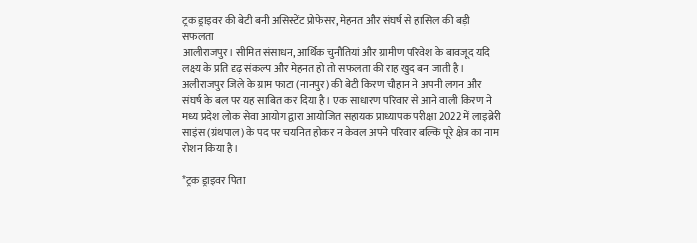ट्रक ड्राइवर की बेटी बनी असिस्टेंट प्रोफेसर, मेहनत और संघर्ष से हासिल की बड़ी सफलता
आलीराजपुर। सीमित संसाधन, आर्थिक चुनौतियां और ग्रामीण परिवेश के बावजूद यदि लक्ष्य के प्रति दृढ़ संकल्प और मेहनत हो तो सफलता की राह खुद बन जाती है।
अलीराजपुर जिले के ग्राम फाटा (नानपुर) की बेटी किरण चौहान ने अपनी लगन और संघर्ष के बल पर यह साबित कर दिया है। एक साधारण परिवार से आने वाली किरण ने मध्य प्रदेश लोक सेवा आयोग द्वारा आयोजित सहायक प्राध्यापक परीक्षा 2022 में लाइब्रेरी साइंस (ग्रंथपाल) के पद पर चयनित होकर न केवल अपने परिवार बल्कि पूरे क्षेत्र का नाम रोशन किया है।

*ट्रक ड्राइवर पिता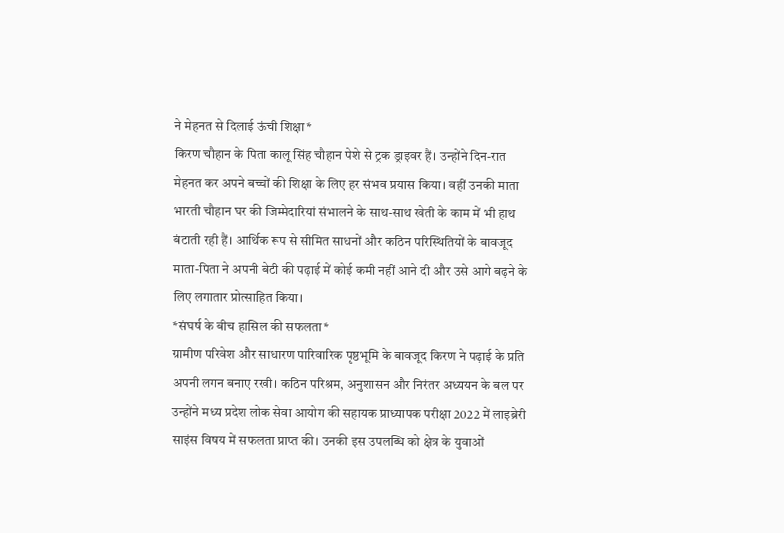ने मेहनत से दिलाई ऊंची शिक्षा*
किरण चौहान के पिता कालू सिंह चौहान पेशे से ट्रक ड्राइवर हैं। उन्होंने दिन-रात मेहनत कर अपने बच्चों की शिक्षा के लिए हर संभव प्रयास किया। वहीं उनकी माता भारती चौहान घर की जिम्मेदारियां संभालने के साथ-साथ खेती के काम में भी हाथ बंटाती रही हैं। आर्थिक रूप से सीमित साधनों और कठिन परिस्थितियों के बावजूद माता-पिता ने अपनी बेटी की पढ़ाई में कोई कमी नहीं आने दी और उसे आगे बढ़ने के लिए लगातार प्रोत्साहित किया।
*संघर्ष के बीच हासिल की सफलता*
ग्रामीण परिवेश और साधारण पारिवारिक पृष्ठभूमि के बावजूद किरण ने पढ़ाई के प्रति अपनी लगन बनाए रखी। कठिन परिश्रम, अनुशासन और निरंतर अध्ययन के बल पर उन्होंने मध्य प्रदेश लोक सेवा आयोग की सहायक प्राध्यापक परीक्षा 2022 में लाइब्रेरी साइंस विषय में सफलता प्राप्त की। उनकी इस उपलब्धि को क्षेत्र के युवाओं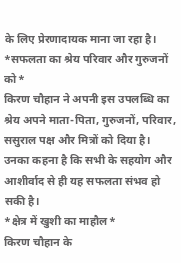के लिए प्रेरणादायक माना जा रहा है।
*सफलता का श्रेय परिवार और गुरुजनों को*
किरण चौहान ने अपनी इस उपलब्धि का श्रेय अपने माता-पिता, गुरुजनों, परिवार, ससुराल पक्ष और मित्रों को दिया है। उनका कहना है कि सभी के सहयोग और आशीर्वाद से ही यह सफलता संभव हो सकी है।
*क्षेत्र में खुशी का माहौल*
किरण चौहान के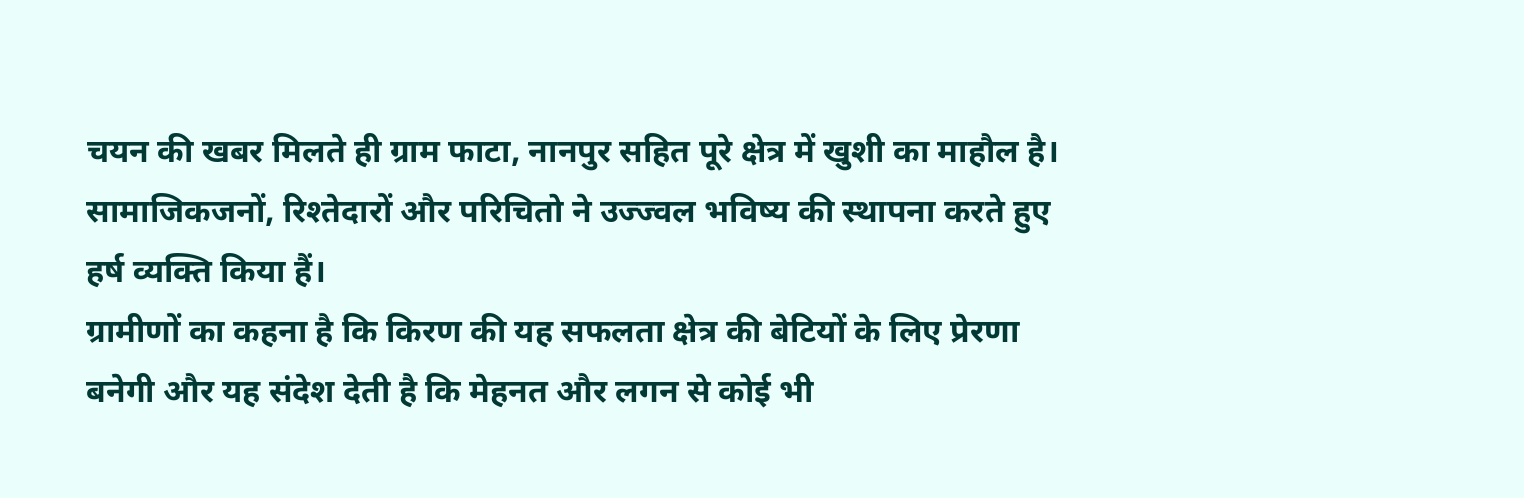चयन की खबर मिलते ही ग्राम फाटा, नानपुर सहित पूरे क्षेत्र में खुशी का माहौल है। सामाजिकजनों, रिश्तेदारों और परिचितो ने उज्ज्वल भविष्य की स्थापना करते हुए हर्ष व्यक्ति किया हैं।
ग्रामीणों का कहना है कि किरण की यह सफलता क्षेत्र की बेटियों के लिए प्रेरणा बनेगी और यह संदेश देती है कि मेहनत और लगन से कोई भी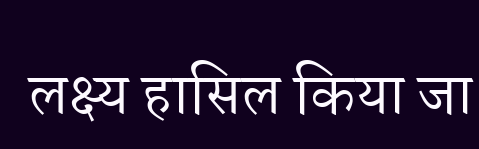लक्ष्य हासिल किया जा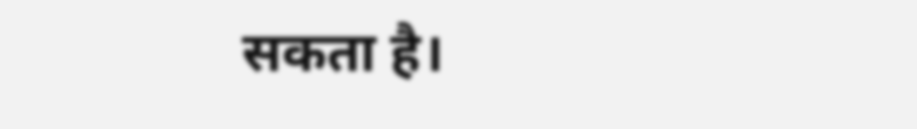सकता है।